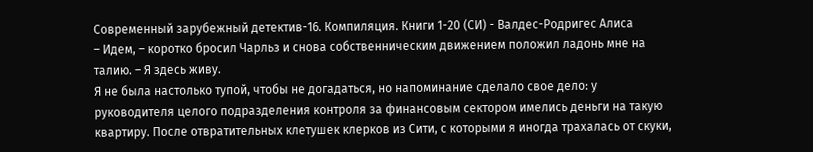Современный зарубежный детектив-16. Компиляция. Книги 1-20 (СИ) - Валдес-Родригес Алиса
– Идем, – коротко бросил Чарльз и снова собственническим движением положил ладонь мне на талию. – Я здесь живу.
Я не была настолько тупой, чтобы не догадаться, но напоминание сделало свое дело: у руководителя целого подразделения контроля за финансовым сектором имелись деньги на такую квартиру. После отвратительных клетушек клерков из Сити, с которыми я иногда трахалась от скуки,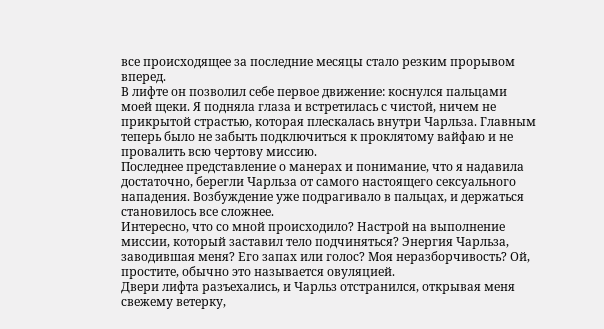все происходящее за последние месяцы стало резким прорывом вперед.
В лифте он позволил себе первое движение: коснулся пальцами моей щеки. Я подняла глаза и встретилась с чистой, ничем не прикрытой страстью, которая плескалась внутри Чарльза. Главным теперь было не забыть подключиться к проклятому вайфаю и не провалить всю чертову миссию.
Последнее представление о манерах и понимание, что я надавила достаточно, берегли Чарльза от самого настоящего сексуального нападения. Возбуждение уже подрагивало в пальцах, и держаться становилось все сложнее.
Интересно, что со мной происходило? Настрой на выполнение миссии, который заставил тело подчиняться? Энергия Чарльза, заводившая меня? Его запах или голос? Моя неразборчивость? Ой, простите, обычно это называется овуляцией.
Двери лифта разъехались, и Чарльз отстранился, открывая меня свежему ветерку,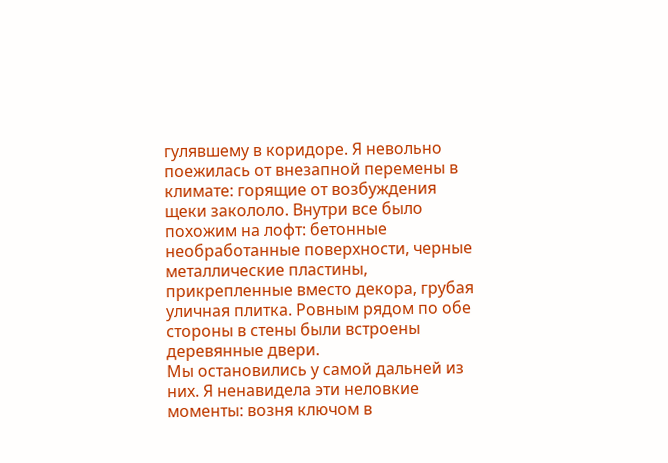гулявшему в коридоре. Я невольно поежилась от внезапной перемены в климате: горящие от возбуждения щеки закололо. Внутри все было похожим на лофт: бетонные необработанные поверхности, черные металлические пластины, прикрепленные вместо декора, грубая уличная плитка. Ровным рядом по обе стороны в стены были встроены деревянные двери.
Мы остановились у самой дальней из них. Я ненавидела эти неловкие моменты: возня ключом в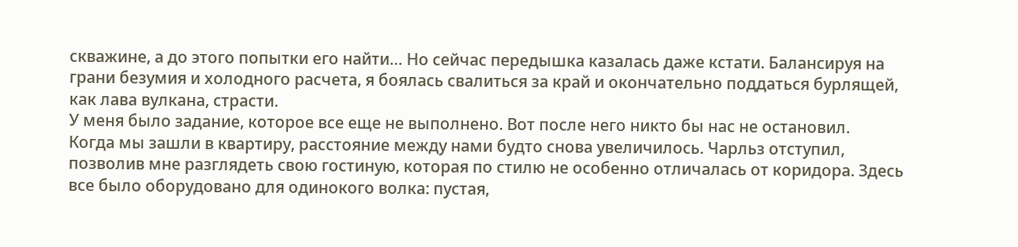скважине, а до этого попытки его найти… Но сейчас передышка казалась даже кстати. Балансируя на грани безумия и холодного расчета, я боялась свалиться за край и окончательно поддаться бурлящей, как лава вулкана, страсти.
У меня было задание, которое все еще не выполнено. Вот после него никто бы нас не остановил.
Когда мы зашли в квартиру, расстояние между нами будто снова увеличилось. Чарльз отступил, позволив мне разглядеть свою гостиную, которая по стилю не особенно отличалась от коридора. Здесь все было оборудовано для одинокого волка: пустая,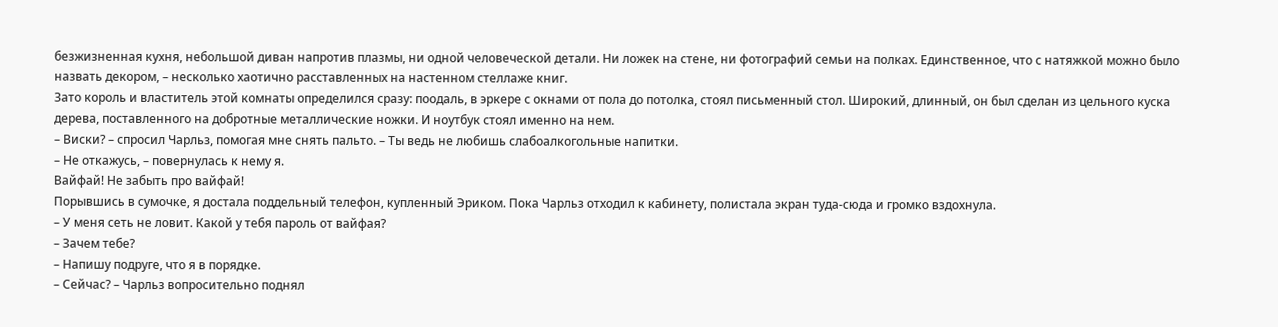безжизненная кухня, небольшой диван напротив плазмы, ни одной человеческой детали. Ни ложек на стене, ни фотографий семьи на полках. Единственное, что с натяжкой можно было назвать декором, – несколько хаотично расставленных на настенном стеллаже книг.
Зато король и властитель этой комнаты определился сразу: поодаль, в эркере с окнами от пола до потолка, стоял письменный стол. Широкий, длинный, он был сделан из цельного куска дерева, поставленного на добротные металлические ножки. И ноутбук стоял именно на нем.
– Виски? – спросил Чарльз, помогая мне снять пальто. – Ты ведь не любишь слабоалкогольные напитки.
– Не откажусь, – повернулась к нему я.
Вайфай! Не забыть про вайфай!
Порывшись в сумочке, я достала поддельный телефон, купленный Эриком. Пока Чарльз отходил к кабинету, полистала экран туда-сюда и громко вздохнула.
– У меня сеть не ловит. Какой у тебя пароль от вайфая?
– Зачем тебе?
– Напишу подруге, что я в порядке.
– Сейчас? – Чарльз вопросительно поднял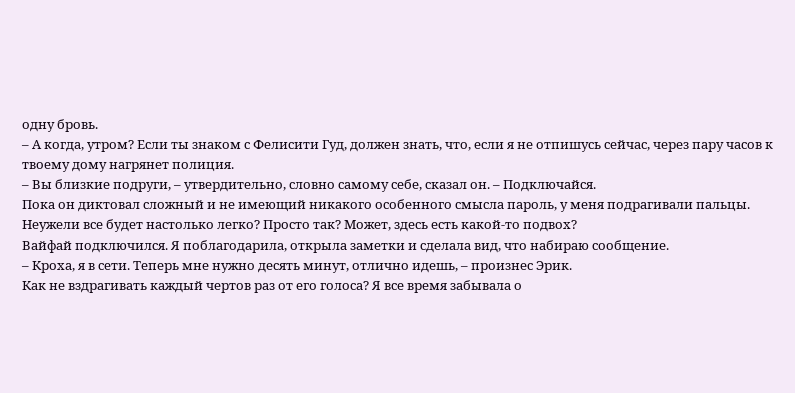одну бровь.
– А когда, утром? Если ты знаком с Фелисити Гуд, должен знать, что, если я не отпишусь сейчас, через пару часов к твоему дому нагрянет полиция.
– Вы близкие подруги, – утвердительно, словно самому себе, сказал он. – Подключайся.
Пока он диктовал сложный и не имеющий никакого особенного смысла пароль, у меня подрагивали пальцы. Неужели все будет настолько легко? Просто так? Может, здесь есть какой-то подвох?
Вайфай подключился. Я поблагодарила, открыла заметки и сделала вид, что набираю сообщение.
– Кроха, я в сети. Теперь мне нужно десять минут, отлично идешь, – произнес Эрик.
Как не вздрагивать каждый чертов раз от его голоса? Я все время забывала о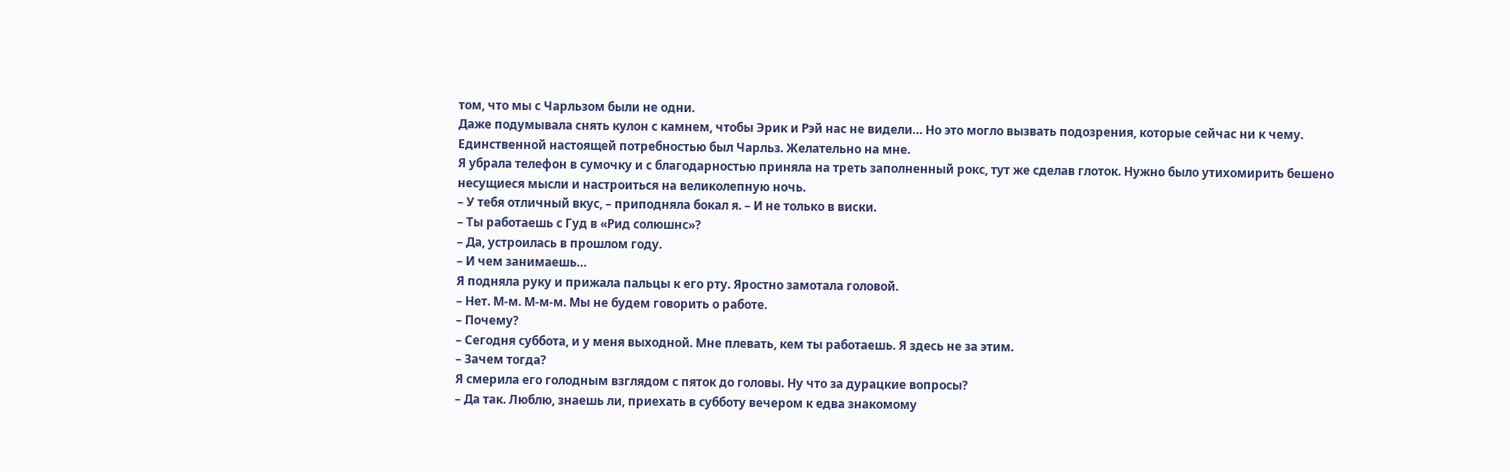том, что мы с Чарльзом были не одни.
Даже подумывала снять кулон с камнем, чтобы Эрик и Рэй нас не видели… Но это могло вызвать подозрения, которые сейчас ни к чему.
Единственной настоящей потребностью был Чарльз. Желательно на мне.
Я убрала телефон в сумочку и с благодарностью приняла на треть заполненный рокс, тут же сделав глоток. Нужно было утихомирить бешено несущиеся мысли и настроиться на великолепную ночь.
– У тебя отличный вкус, – приподняла бокал я. – И не только в виски.
– Ты работаешь с Гуд в «Рид солюшнс»?
– Да, устроилась в прошлом году.
– И чем занимаешь…
Я подняла руку и прижала пальцы к его рту. Яростно замотала головой.
– Нет. М-м. М-м-м. Мы не будем говорить о работе.
– Почему?
– Сегодня суббота, и у меня выходной. Мне плевать, кем ты работаешь. Я здесь не за этим.
– Зачем тогда?
Я смерила его голодным взглядом с пяток до головы. Ну что за дурацкие вопросы?
– Да так. Люблю, знаешь ли, приехать в субботу вечером к едва знакомому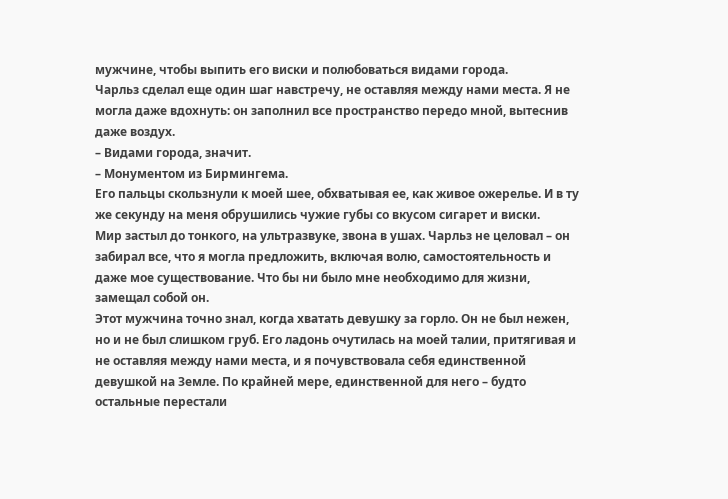мужчине, чтобы выпить его виски и полюбоваться видами города.
Чарльз сделал еще один шаг навстречу, не оставляя между нами места. Я не могла даже вдохнуть: он заполнил все пространство передо мной, вытеснив даже воздух.
– Видами города, значит.
– Монументом из Бирмингема.
Его пальцы скользнули к моей шее, обхватывая ее, как живое ожерелье. И в ту же секунду на меня обрушились чужие губы со вкусом сигарет и виски.
Мир застыл до тонкого, на ультразвуке, звона в ушах. Чарльз не целовал – он забирал все, что я могла предложить, включая волю, самостоятельность и даже мое существование. Что бы ни было мне необходимо для жизни, замещал собой он.
Этот мужчина точно знал, когда хватать девушку за горло. Он не был нежен, но и не был слишком груб. Его ладонь очутилась на моей талии, притягивая и не оставляя между нами места, и я почувствовала себя единственной девушкой на Земле. По крайней мере, единственной для него – будто остальные перестали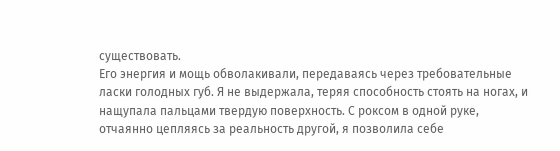существовать.
Его энергия и мощь обволакивали, передаваясь через требовательные ласки голодных губ. Я не выдержала, теряя способность стоять на ногах, и нащупала пальцами твердую поверхность. С роксом в одной руке, отчаянно цепляясь за реальность другой, я позволила себе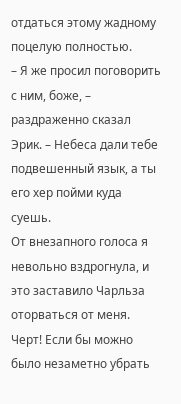отдаться этому жадному поцелую полностью.
– Я же просил поговорить с ним, боже, – раздраженно сказал Эрик. – Небеса дали тебе подвешенный язык, а ты его хер пойми куда суешь.
От внезапного голоса я невольно вздрогнула, и это заставило Чарльза оторваться от меня. Черт! Если бы можно было незаметно убрать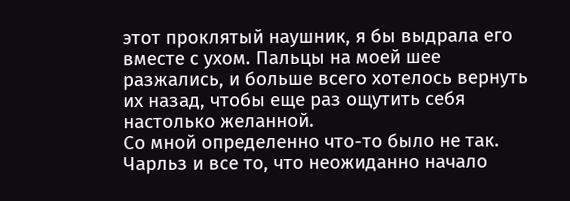этот проклятый наушник, я бы выдрала его вместе с ухом. Пальцы на моей шее разжались, и больше всего хотелось вернуть их назад, чтобы еще раз ощутить себя настолько желанной.
Со мной определенно что-то было не так. Чарльз и все то, что неожиданно начало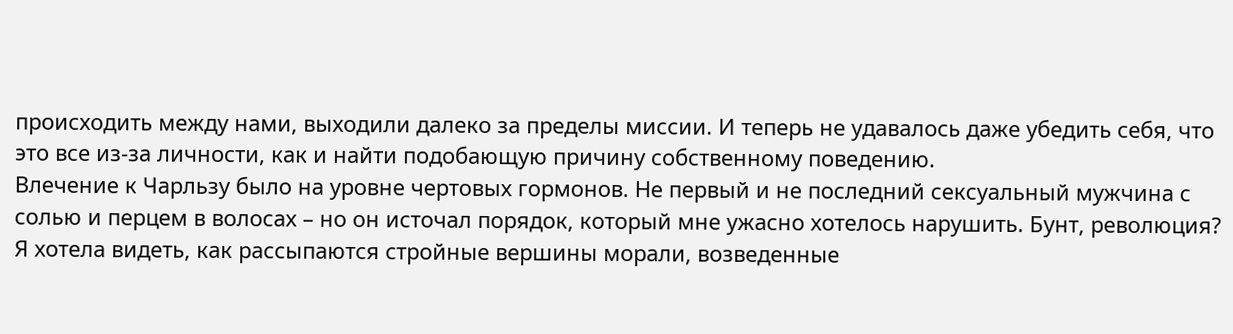происходить между нами, выходили далеко за пределы миссии. И теперь не удавалось даже убедить себя, что это все из-за личности, как и найти подобающую причину собственному поведению.
Влечение к Чарльзу было на уровне чертовых гормонов. Не первый и не последний сексуальный мужчина с солью и перцем в волосах – но он источал порядок, который мне ужасно хотелось нарушить. Бунт, революция? Я хотела видеть, как рассыпаются стройные вершины морали, возведенные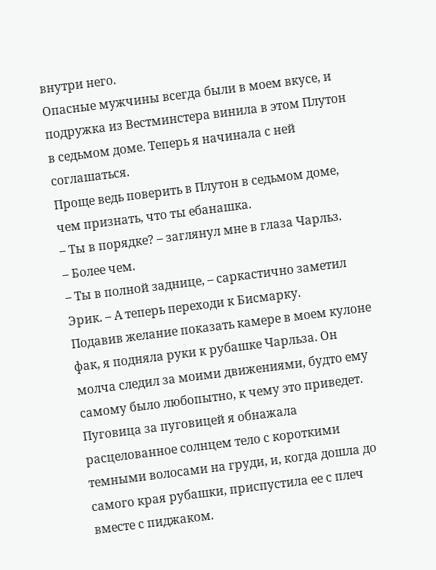внутри него.
Опасные мужчины всегда были в моем вкусе, и подружка из Вестминстера винила в этом Плутон в седьмом доме. Теперь я начинала с ней соглашаться.
Проще ведь поверить в Плутон в седьмом доме, чем признать, что ты ебанашка.
– Ты в порядке? – заглянул мне в глаза Чарльз.
– Более чем.
– Ты в полной заднице, – саркастично заметил Эрик. – А теперь переходи к Бисмарку.
Подавив желание показать камере в моем кулоне фак, я подняла руки к рубашке Чарльза. Он молча следил за моими движениями, будто ему самому было любопытно, к чему это приведет. Пуговица за пуговицей я обнажала расцелованное солнцем тело с короткими темными волосами на груди, и, когда дошла до самого края рубашки, приспустила ее с плеч вместе с пиджаком.